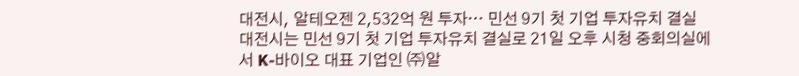대전시, 알테오젠 2,532억 원 투자… 민선 9기 첫 기업 투자유치 결실
대전시는 민선 9기 첫 기업 투자유치 결실로 21일 오후 시청 중회의실에서 K-바이오 대표 기업인 ㈜알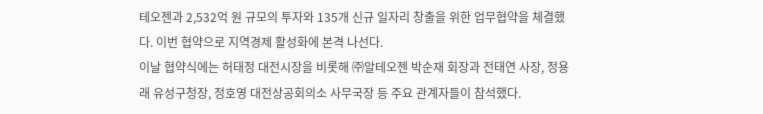테오젠과 2,532억 원 규모의 투자와 135개 신규 일자리 창출을 위한 업무협약을 체결했다. 이번 협약으로 지역경제 활성화에 본격 나선다.
이날 협약식에는 허태정 대전시장을 비롯해 ㈜알테오젠 박순재 회장과 전태연 사장, 정용래 유성구청장, 정호영 대전상공회의소 사무국장 등 주요 관계자들이 참석했다.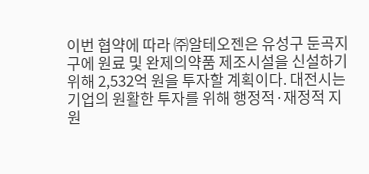이번 협약에 따라 ㈜알테오젠은 유성구 둔곡지구에 원료 및 완제의약품 제조시설을 신설하기 위해 2,532억 원을 투자할 계획이다. 대전시는 기업의 원활한 투자를 위해 행정적·재정적 지원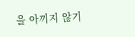을 아끼지 않기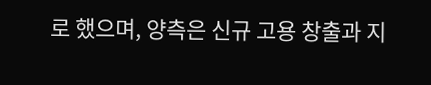로 했으며, 양측은 신규 고용 창출과 지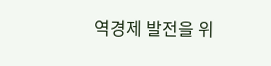역경제 발전을 위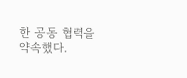한 공동 협력을 약속했다.